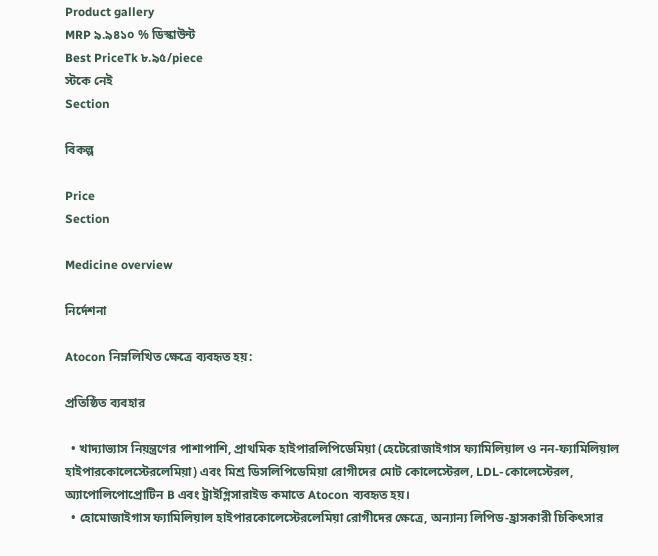Product gallery
MRP ৯.৯৪১০ % ডিস্কাউন্ট
Best PriceTk ৮.৯৫/piece
স্টকে নেই
Section

বিকল্প

Price
Section

Medicine overview

নির্দেশনা

Atocon নিম্নলিখিত ক্ষেত্রে ব্যবহৃত হয়:

প্রতিষ্ঠিত ব্যবহার

  • খাদ্যাভ্যাস নিয়ন্ত্রণের পাশাপাশি, প্রাথমিক হাইপারলিপিডেমিয়া (হেটেরোজাইগাস ফ্যামিলিয়াল ও নন-ফ্যামিলিয়াল হাইপারকোলেস্টেরলেমিয়া) এবং মিশ্র ডিসলিপিডেমিয়া রোগীদের মোট কোলেস্টেরল, LDL-কোলেস্টেরল, অ্যাপোলিপোপ্রোটিন B এবং ট্রাইগ্লিসারাইড কমাতে Atocon ব্যবহৃত হয়।
  • হোমোজাইগাস ফ্যামিলিয়াল হাইপারকোলেস্টেরলেমিয়া রোগীদের ক্ষেত্রে, অন্যান্য লিপিড-হ্রাসকারী চিকিৎসার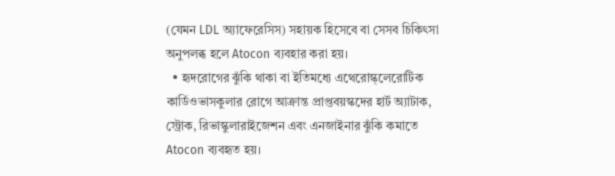(যেমন LDL অ্যাফেরেসিস) সহায়ক হিসেবে বা সেসব চিকিৎসা অনুপলব্ধ হলে Atocon ব্যবহার করা হয়।
  • হৃদরোগের ঝুঁকি থাকা বা ইতিমধ্যে এথেরোস্ক্লেরোটিক কার্ডিওভাসকুলার রোগে আক্রান্ত প্রাপ্তবয়স্কদের হার্ট অ্যাটাক, স্ট্রোক, রিভাস্কুলারাইজেশন এবং এনজাইনার ঝুঁকি কমাতে Atocon ব্যবহৃত হয়।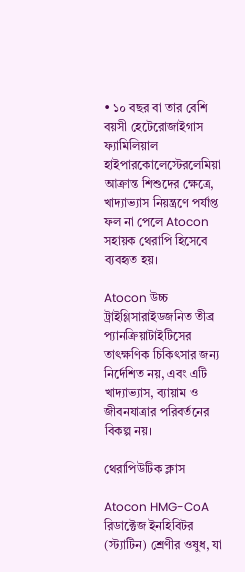• ১০ বছর বা তার বেশি বয়সী হেটেরোজাইগাস ফ্যামিলিয়াল হাইপারকোলেস্টেরলেমিয়া আক্রান্ত শিশুদের ক্ষেত্রে, খাদ্যাভ্যাস নিয়ন্ত্রণে পর্যাপ্ত ফল না পেলে Atocon সহায়ক থেরাপি হিসেবে ব্যবহৃত হয়।

Atocon উচ্চ ট্রাইগ্লিসারাইডজনিত তীব্র প্যানক্রিয়াটাইটিসের তাৎক্ষণিক চিকিৎসার জন্য নির্দেশিত নয়, এবং এটি খাদ্যাভ্যাস, ব্যায়াম ও জীবনযাত্রার পরিবর্তনের বিকল্প নয়।

থেরাপিউটিক ক্লাস

Atocon HMG-CoA রিডাক্টেজ ইনহিবিটর (স্ট্যাটিন) শ্রেণীর ওষুধ, যা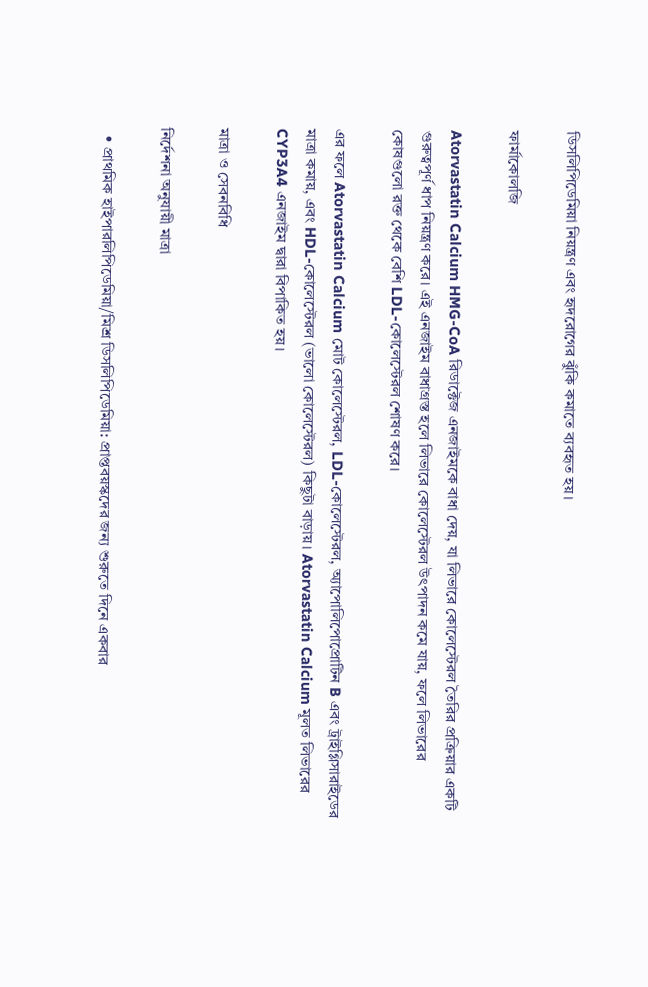ডিসলিপিডেমিয়া নিয়ন্ত্রণ এবং হৃদরোগের ঝুঁকি কমাতে ব্যবহৃত হয়।

ফার্মাকোলজি

Atorvastatin Calcium HMG-CoA রিডাক্টেজ এনজাইমকে বাধা দেয়, যা লিভারে কোলেস্টেরল তৈরির প্রক্রিয়ার একটি গুরুত্বপূর্ণ ধাপ নিয়ন্ত্রণ করে। এই এনজাইম বাধাগ্রস্ত হলে লিভারে কোলেস্টেরল উৎপাদন কমে যায়, ফলে লিভারের কোষগুলো রক্ত থেকে বেশি LDL-কোলেস্টেরল শোষণ করে।

এর ফলে Atorvastatin Calcium মোট কোলেস্টেরল, LDL-কোলেস্টেরল, অ্যাপোলিপোপ্রোটিন B এবং ট্রাইগ্লিসারাইডের মাত্রা কমায়, এবং HDL-কোলেস্টেরল (ভালো কোলেস্টেরল) কিছুটা বাড়ায়। Atorvastatin Calcium মূলত লিভারের CYP3A4 এনজাইম দ্বারা বিপাকিত হয়।

মাত্রা ও সেবনবিধি

নির্দেশনা অনুযায়ী মাত্রা

  • প্রাথমিক হাইপারলিপিডেমিয়া/মিশ্র ডিসলিপিডেমিয়া: প্রাপ্তবয়স্কদের জন্য শুরুতে দিনে একবার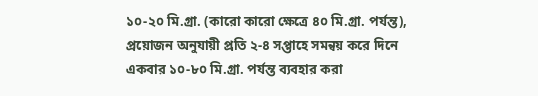১০-২০ মি.গ্রা. (কারো কারো ক্ষেত্রে ৪০ মি.গ্রা. পর্যন্ত), প্রয়োজন অনুযায়ী প্রতি ২-৪ সপ্তাহে সমন্বয় করে দিনে একবার ১০-৮০ মি.গ্রা. পর্যন্ত ব্যবহার করা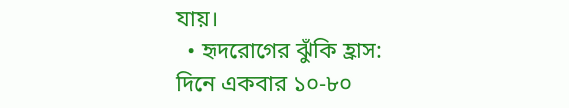যায়।
  • হৃদরোগের ঝুঁকি হ্রাস: দিনে একবার ১০-৮০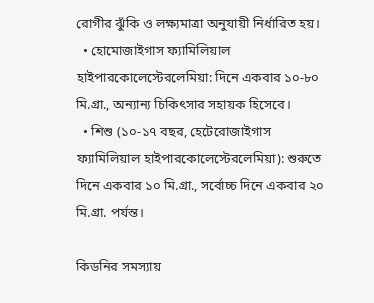রোগীর ঝুঁকি ও লক্ষ্যমাত্রা অনুযায়ী নির্ধারিত হয়।
  • হোমোজাইগাস ফ্যামিলিয়াল হাইপারকোলেস্টেরলেমিয়া: দিনে একবার ১০-৮০ মি.গ্রা., অন্যান্য চিকিৎসার সহায়ক হিসেবে।
  • শিশু (১০-১৭ বছর, হেটেরোজাইগাস ফ্যামিলিয়াল হাইপারকোলেস্টেরলেমিয়া): শুরুতে দিনে একবার ১০ মি.গ্রা., সর্বোচ্চ দিনে একবার ২০ মি.গ্রা. পর্যন্ত।

কিডনির সমস্যায়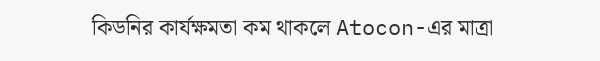কিডনির কার্যক্ষমতা কম থাকলে Atocon-এর মাত্রা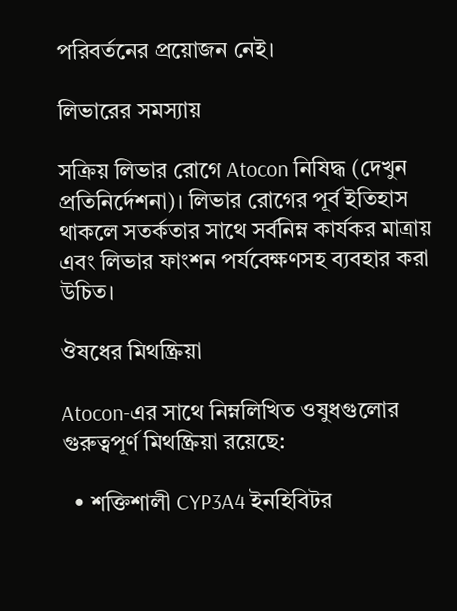পরিবর্তনের প্রয়োজন নেই।

লিভারের সমস্যায়

সক্রিয় লিভার রোগে Atocon নিষিদ্ধ (দেখুন প্রতিনির্দেশনা)। লিভার রোগের পূর্ব ইতিহাস থাকলে সতর্কতার সাথে সর্বনিম্ন কার্যকর মাত্রায় এবং লিভার ফাংশন পর্যবেক্ষণসহ ব্যবহার করা উচিত।

ঔষধের মিথষ্ক্রিয়া

Atocon-এর সাথে নিম্নলিখিত ওষুধগুলোর গুরুত্বপূর্ণ মিথষ্ক্রিয়া রয়েছে:

  • শক্তিশালী CYP3A4 ইনহিবিটর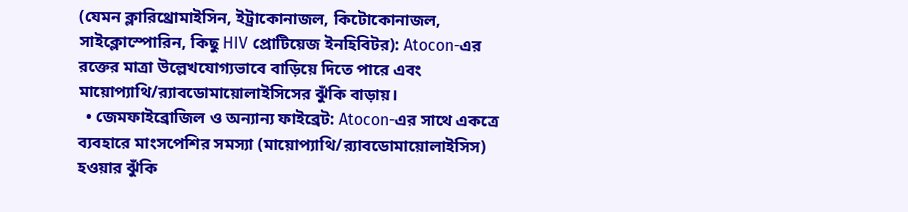(যেমন ক্লারিথ্রোমাইসিন, ইট্রাকোনাজল, কিটোকোনাজল, সাইক্লোস্পোরিন, কিছু HIV প্রোটিয়েজ ইনহিবিটর): Atocon-এর রক্তের মাত্রা উল্লেখযোগ্যভাবে বাড়িয়ে দিতে পারে এবং মায়োপ্যাথি/র‍্যাবডোমায়োলাইসিসের ঝুঁকি বাড়ায়।
  • জেমফাইব্রোজিল ও অন্যান্য ফাইব্রেট: Atocon-এর সাথে একত্রে ব্যবহারে মাংসপেশির সমস্যা (মায়োপ্যাথি/র‍্যাবডোমায়োলাইসিস) হওয়ার ঝুঁকি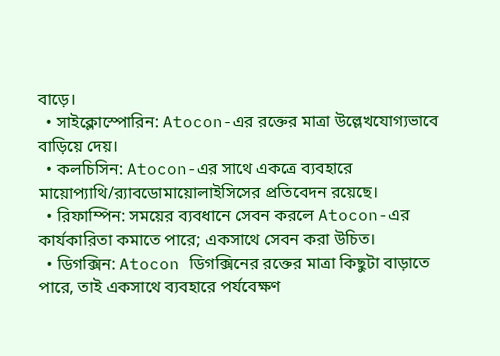বাড়ে।
  • সাইক্লোস্পোরিন: Atocon-এর রক্তের মাত্রা উল্লেখযোগ্যভাবে বাড়িয়ে দেয়।
  • কলচিসিন: Atocon-এর সাথে একত্রে ব্যবহারে মায়োপ্যাথি/র‍্যাবডোমায়োলাইসিসের প্রতিবেদন রয়েছে।
  • রিফাম্পিন: সময়ের ব্যবধানে সেবন করলে Atocon-এর কার্যকারিতা কমাতে পারে; একসাথে সেবন করা উচিত।
  • ডিগক্সিন: Atocon ডিগক্সিনের রক্তের মাত্রা কিছুটা বাড়াতে পারে, তাই একসাথে ব্যবহারে পর্যবেক্ষণ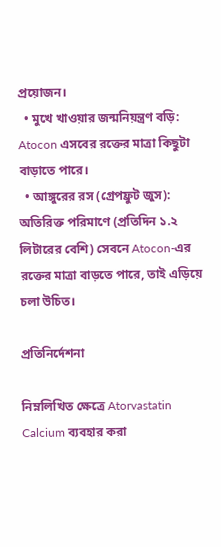প্রয়োজন।
  • মুখে খাওয়ার জন্মনিয়ন্ত্রণ বড়ি: Atocon এসবের রক্তের মাত্রা কিছুটা বাড়াতে পারে।
  • আঙ্গুরের রস (গ্রেপফ্রুট জুস): অতিরিক্ত পরিমাণে (প্রতিদিন ১.২ লিটারের বেশি) সেবনে Atocon-এর রক্তের মাত্রা বাড়তে পারে, তাই এড়িয়ে চলা উচিত।

প্রতিনির্দেশনা

নিম্নলিখিত ক্ষেত্রে Atorvastatin Calcium ব্যবহার করা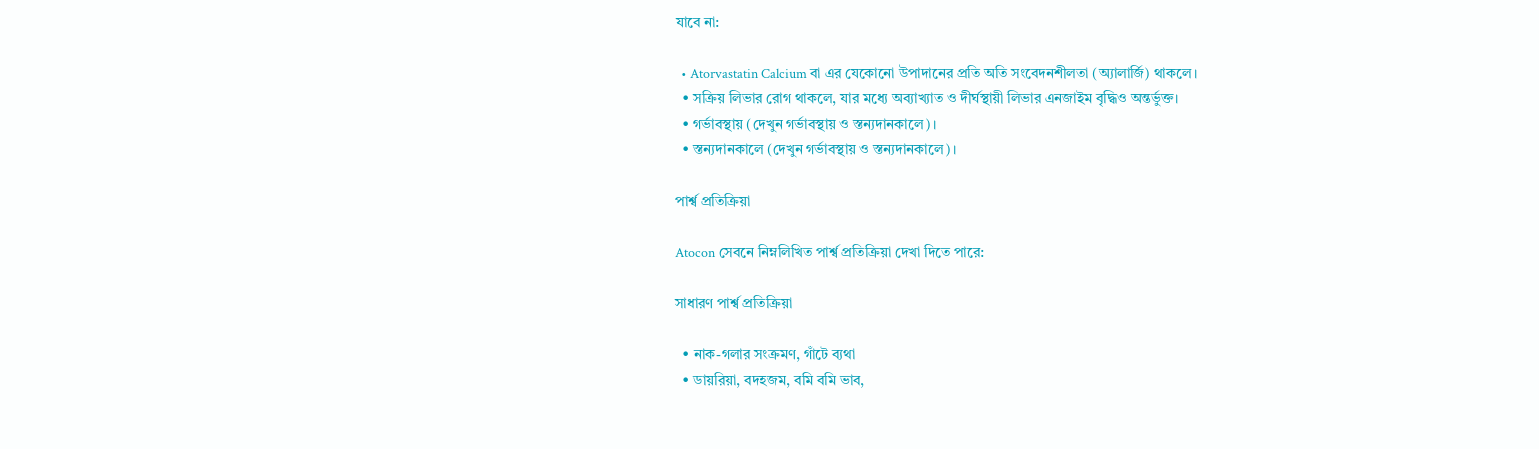যাবে না:

  • Atorvastatin Calcium বা এর যেকোনো উপাদানের প্রতি অতি সংবেদনশীলতা (অ্যালার্জি) থাকলে।
  • সক্রিয় লিভার রোগ থাকলে, যার মধ্যে অব্যাখ্যাত ও দীর্ঘস্থায়ী লিভার এনজাইম বৃদ্ধিও অন্তর্ভুক্ত।
  • গর্ভাবস্থায় (দেখুন গর্ভাবস্থায় ও স্তন্যদানকালে)।
  • স্তন্যদানকালে (দেখুন গর্ভাবস্থায় ও স্তন্যদানকালে)।

পার্শ্ব প্রতিক্রিয়া

Atocon সেবনে নিম্নলিখিত পার্শ্ব প্রতিক্রিয়া দেখা দিতে পারে:

সাধারণ পার্শ্ব প্রতিক্রিয়া

  • নাক-গলার সংক্রমণ, গাঁটে ব্যথা
  • ডায়রিয়া, বদহজম, বমি বমি ভাব,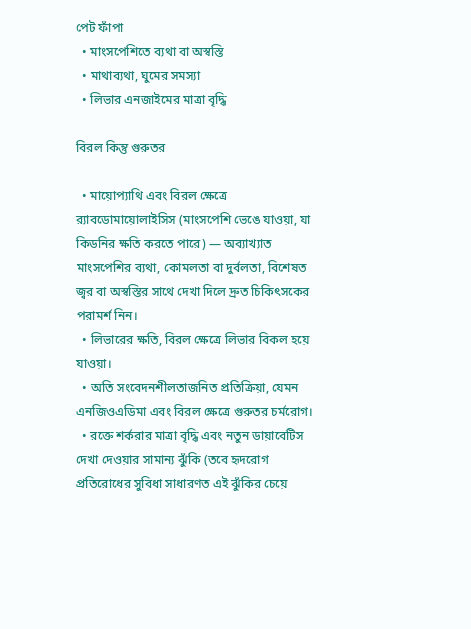পেট ফাঁপা
  • মাংসপেশিতে ব্যথা বা অস্বস্তি
  • মাথাব্যথা, ঘুমের সমস্যা
  • লিভার এনজাইমের মাত্রা বৃদ্ধি

বিরল কিন্তু গুরুতর

  • মায়োপ্যাথি এবং বিরল ক্ষেত্রে র‍্যাবডোমায়োলাইসিস (মাংসপেশি ভেঙে যাওয়া, যা কিডনির ক্ষতি করতে পারে) — অব্যাখ্যাত মাংসপেশির ব্যথা, কোমলতা বা দুর্বলতা, বিশেষত জ্বর বা অস্বস্তির সাথে দেখা দিলে দ্রুত চিকিৎসকের পরামর্শ নিন।
  • লিভারের ক্ষতি, বিরল ক্ষেত্রে লিভার বিকল হয়ে যাওয়া।
  • অতি সংবেদনশীলতাজনিত প্রতিক্রিয়া, যেমন এনজিওএডিমা এবং বিরল ক্ষেত্রে গুরুতর চর্মরোগ।
  • রক্তে শর্করার মাত্রা বৃদ্ধি এবং নতুন ডায়াবেটিস দেখা দেওয়ার সামান্য ঝুঁকি (তবে হৃদরোগ প্রতিরোধের সুবিধা সাধারণত এই ঝুঁকির চেয়ে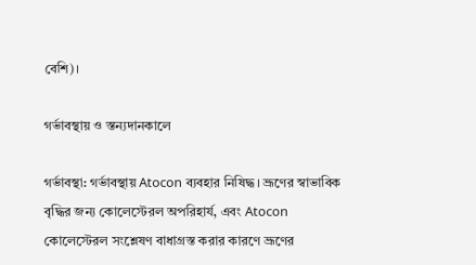বেশি)।

গর্ভাবস্থায় ও স্তন্যদানকালে

গর্ভাবস্থা: গর্ভাবস্থায় Atocon ব্যবহার নিষিদ্ধ। ভ্রূণের স্বাভাবিক বৃদ্ধির জন্য কোলেস্টেরল অপরিহার্য, এবং Atocon কোলেস্টেরল সংশ্লেষণ বাধাগ্রস্ত করার কারণে ভ্রূণের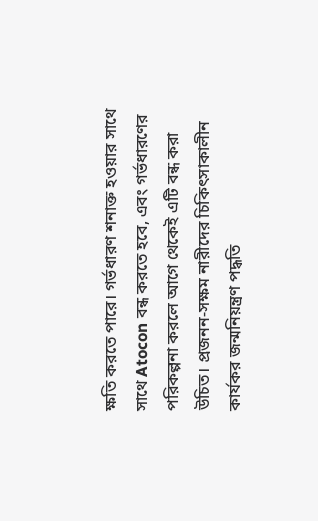ক্ষতি করতে পারে। গর্ভধারণ শনাক্ত হওয়ার সাথে সাথে Atocon বন্ধ করতে হবে, এবং গর্ভধারণের পরিকল্পনা করলে আগে থেকেই এটি বন্ধ করা উচিত। প্রজনন-সক্ষম নারীদের চিকিৎসাকালীন কার্যকর জন্মনিয়ন্ত্রণ পদ্ধতি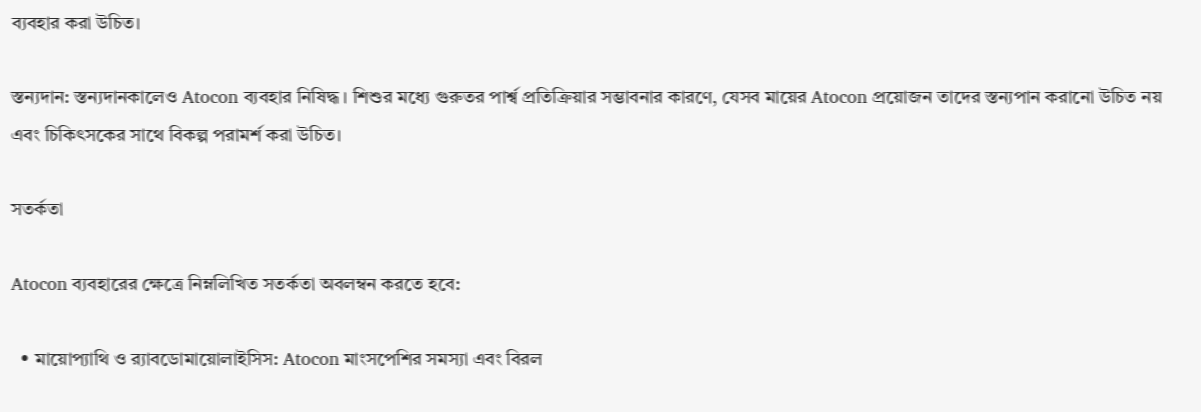ব্যবহার করা উচিত।

স্তন্যদান: স্তন্যদানকালেও Atocon ব্যবহার নিষিদ্ধ। শিশুর মধ্যে গুরুতর পার্শ্ব প্রতিক্রিয়ার সম্ভাবনার কারণে, যেসব মায়ের Atocon প্রয়োজন তাদের স্তন্যপান করানো উচিত নয় এবং চিকিৎসকের সাথে বিকল্প পরামর্শ করা উচিত।

সতর্কতা

Atocon ব্যবহারের ক্ষেত্রে নিম্নলিখিত সতর্কতা অবলম্বন করতে হবে:

  • মায়োপ্যাথি ও র‍্যাবডোমায়োলাইসিস: Atocon মাংসপেশির সমস্যা এবং বিরল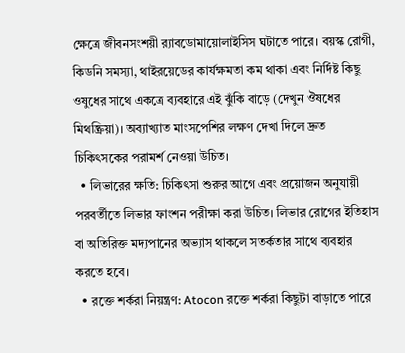ক্ষেত্রে জীবনসংশয়ী র‍্যাবডোমায়োলাইসিস ঘটাতে পারে। বয়স্ক রোগী, কিডনি সমস্যা, থাইরয়েডের কার্যক্ষমতা কম থাকা এবং নির্দিষ্ট কিছু ওষুধের সাথে একত্রে ব্যবহারে এই ঝুঁকি বাড়ে (দেখুন ঔষধের মিথষ্ক্রিয়া)। অব্যাখ্যাত মাংসপেশির লক্ষণ দেখা দিলে দ্রুত চিকিৎসকের পরামর্শ নেওয়া উচিত।
  • লিভারের ক্ষতি: চিকিৎসা শুরুর আগে এবং প্রয়োজন অনুযায়ী পরবর্তীতে লিভার ফাংশন পরীক্ষা করা উচিত। লিভার রোগের ইতিহাস বা অতিরিক্ত মদ্যপানের অভ্যাস থাকলে সতর্কতার সাথে ব্যবহার করতে হবে।
  • রক্তে শর্করা নিয়ন্ত্রণ: Atocon রক্তে শর্করা কিছুটা বাড়াতে পারে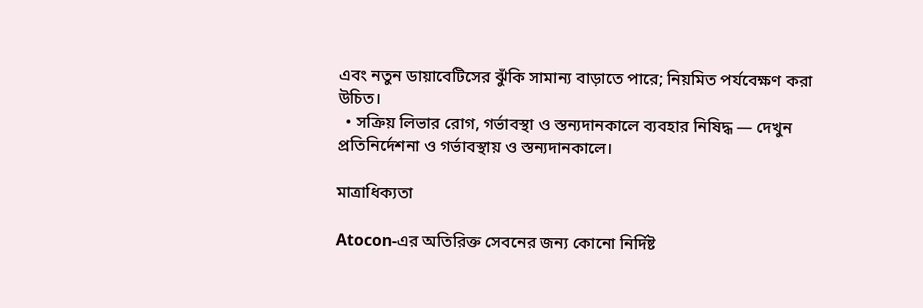এবং নতুন ডায়াবেটিসের ঝুঁকি সামান্য বাড়াতে পারে; নিয়মিত পর্যবেক্ষণ করা উচিত।
  • সক্রিয় লিভার রোগ, গর্ভাবস্থা ও স্তন্যদানকালে ব্যবহার নিষিদ্ধ — দেখুন প্রতিনির্দেশনা ও গর্ভাবস্থায় ও স্তন্যদানকালে।

মাত্রাধিক্যতা

Atocon-এর অতিরিক্ত সেবনের জন্য কোনো নির্দিষ্ট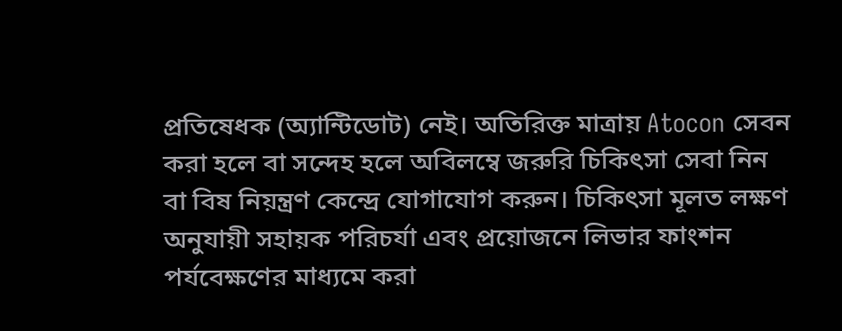প্রতিষেধক (অ্যান্টিডোট) নেই। অতিরিক্ত মাত্রায় Atocon সেবন করা হলে বা সন্দেহ হলে অবিলম্বে জরুরি চিকিৎসা সেবা নিন বা বিষ নিয়ন্ত্রণ কেন্দ্রে যোগাযোগ করুন। চিকিৎসা মূলত লক্ষণ অনুযায়ী সহায়ক পরিচর্যা এবং প্রয়োজনে লিভার ফাংশন পর্যবেক্ষণের মাধ্যমে করা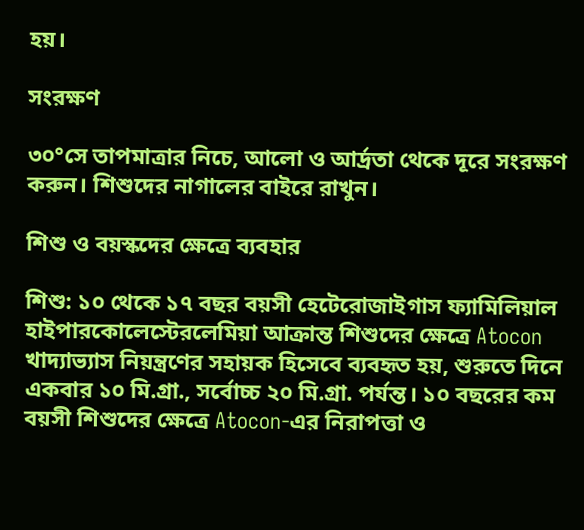হয়।

সংরক্ষণ

৩০°সে তাপমাত্রার নিচে, আলো ও আর্দ্রতা থেকে দূরে সংরক্ষণ করুন। শিশুদের নাগালের বাইরে রাখুন।

শিশু ও বয়স্কদের ক্ষেত্রে ব্যবহার

শিশু: ১০ থেকে ১৭ বছর বয়সী হেটেরোজাইগাস ফ্যামিলিয়াল হাইপারকোলেস্টেরলেমিয়া আক্রান্ত শিশুদের ক্ষেত্রে Atocon খাদ্যাভ্যাস নিয়ন্ত্রণের সহায়ক হিসেবে ব্যবহৃত হয়, শুরুতে দিনে একবার ১০ মি.গ্রা., সর্বোচ্চ ২০ মি.গ্রা. পর্যন্ত। ১০ বছরের কম বয়সী শিশুদের ক্ষেত্রে Atocon-এর নিরাপত্তা ও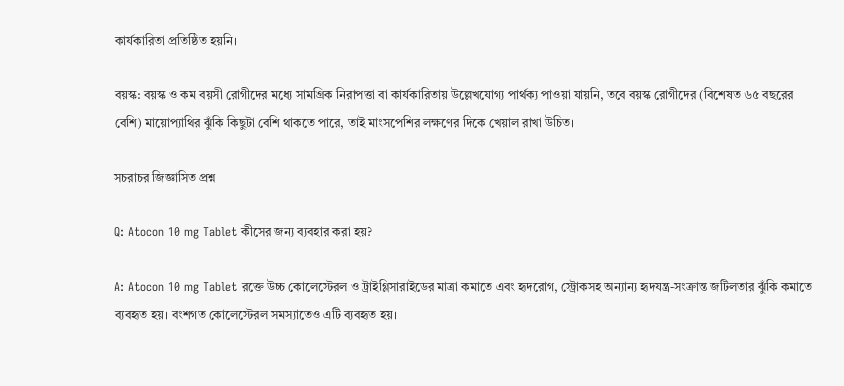কার্যকারিতা প্রতিষ্ঠিত হয়নি।

বয়স্ক: বয়স্ক ও কম বয়সী রোগীদের মধ্যে সামগ্রিক নিরাপত্তা বা কার্যকারিতায় উল্লেখযোগ্য পার্থক্য পাওয়া যায়নি, তবে বয়স্ক রোগীদের (বিশেষত ৬৫ বছরের বেশি) মায়োপ্যাথির ঝুঁকি কিছুটা বেশি থাকতে পারে, তাই মাংসপেশির লক্ষণের দিকে খেয়াল রাখা উচিত।

সচরাচর জিজ্ঞাসিত প্রশ্ন

Q: Atocon 10 mg Tablet কীসের জন্য ব্যবহার করা হয়?

A: Atocon 10 mg Tablet রক্তে উচ্চ কোলেস্টেরল ও ট্রাইগ্লিসারাইডের মাত্রা কমাতে এবং হৃদরোগ, স্ট্রোকসহ অন্যান্য হৃদযন্ত্র-সংক্রান্ত জটিলতার ঝুঁকি কমাতে ব্যবহৃত হয়। বংশগত কোলেস্টেরল সমস্যাতেও এটি ব্যবহৃত হয়।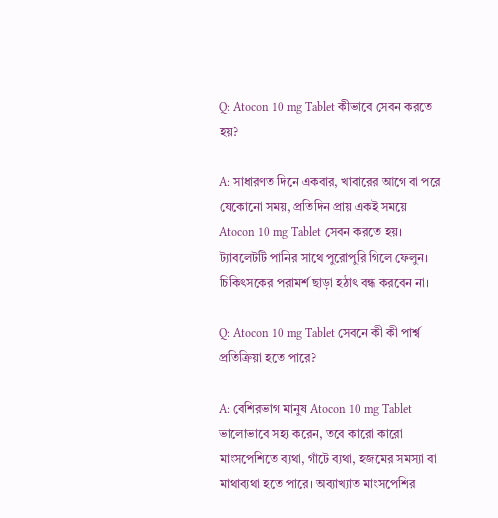Q: Atocon 10 mg Tablet কীভাবে সেবন করতে হয়?

A: সাধারণত দিনে একবার, খাবারের আগে বা পরে যেকোনো সময়, প্রতিদিন প্রায় একই সময়ে Atocon 10 mg Tablet সেবন করতে হয়। ট্যাবলেটটি পানির সাথে পুরোপুরি গিলে ফেলুন। চিকিৎসকের পরামর্শ ছাড়া হঠাৎ বন্ধ করবেন না।

Q: Atocon 10 mg Tablet সেবনে কী কী পার্শ্ব প্রতিক্রিয়া হতে পারে?

A: বেশিরভাগ মানুষ Atocon 10 mg Tablet ভালোভাবে সহ্য করেন, তবে কারো কারো মাংসপেশিতে ব্যথা, গাঁটে ব্যথা, হজমের সমস্যা বা মাথাব্যথা হতে পারে। অব্যাখ্যাত মাংসপেশির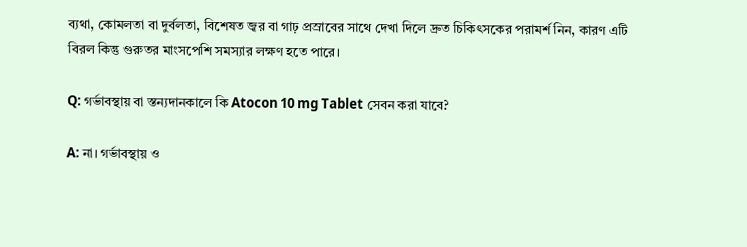ব্যথা, কোমলতা বা দুর্বলতা, বিশেষত জ্বর বা গাঢ় প্রস্রাবের সাথে দেখা দিলে দ্রুত চিকিৎসকের পরামর্শ নিন, কারণ এটি বিরল কিন্তু গুরুতর মাংসপেশি সমস্যার লক্ষণ হতে পারে।

Q: গর্ভাবস্থায় বা স্তন্যদানকালে কি Atocon 10 mg Tablet সেবন করা যাবে?

A: না। গর্ভাবস্থায় ও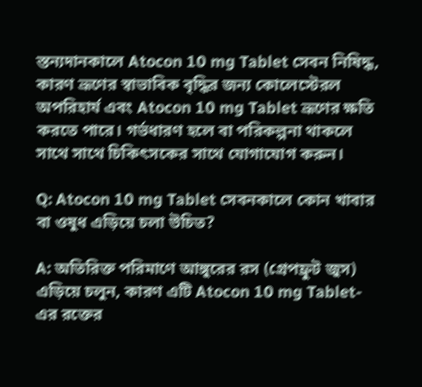স্তন্যদানকালে Atocon 10 mg Tablet সেবন নিষিদ্ধ, কারণ ভ্রূণের স্বাভাবিক বৃদ্ধির জন্য কোলেস্টেরল অপরিহার্য এবং Atocon 10 mg Tablet ভ্রূণের ক্ষতি করতে পারে। গর্ভধারণ হলে বা পরিকল্পনা থাকলে সাথে সাথে চিকিৎসকের সাথে যোগাযোগ করুন।

Q: Atocon 10 mg Tablet সেবনকালে কোন খাবার বা ওষুধ এড়িয়ে চলা উচিত?

A: অতিরিক্ত পরিমাণে আঙ্গুরের রস (গ্রেপফ্রুট জুস) এড়িয়ে চলুন, কারণ এটি Atocon 10 mg Tablet-এর রক্তের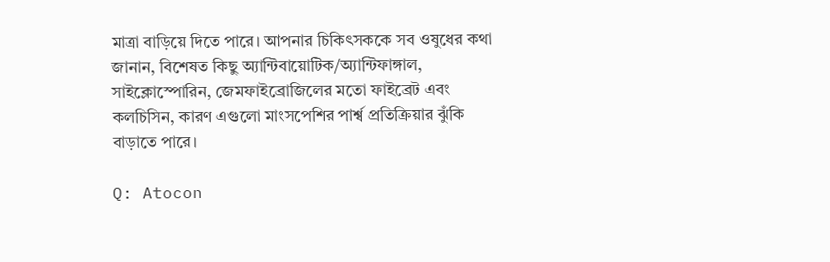মাত্রা বাড়িয়ে দিতে পারে। আপনার চিকিৎসককে সব ওষুধের কথা জানান, বিশেষত কিছু অ্যান্টিবায়োটিক/অ্যান্টিফাঙ্গাল, সাইক্লোস্পোরিন, জেমফাইব্রোজিলের মতো ফাইব্রেট এবং কলচিসিন, কারণ এগুলো মাংসপেশির পার্শ্ব প্রতিক্রিয়ার ঝুঁকি বাড়াতে পারে।

Q: Atocon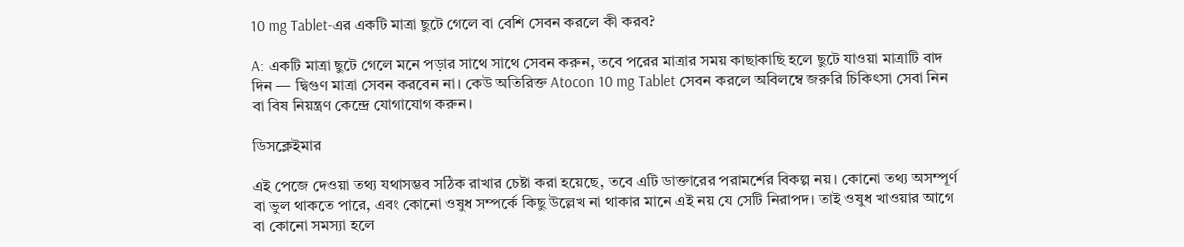10 mg Tablet-এর একটি মাত্রা ছুটে গেলে বা বেশি সেবন করলে কী করব?

A: একটি মাত্রা ছুটে গেলে মনে পড়ার সাথে সাথে সেবন করুন, তবে পরের মাত্রার সময় কাছাকাছি হলে ছুটে যাওয়া মাত্রাটি বাদ দিন — দ্বিগুণ মাত্রা সেবন করবেন না। কেউ অতিরিক্ত Atocon 10 mg Tablet সেবন করলে অবিলম্বে জরুরি চিকিৎসা সেবা নিন বা বিষ নিয়ন্ত্রণ কেন্দ্রে যোগাযোগ করুন।

ডিসক্লেইমার

এই পেজে দেওয়া তথ্য যথাসম্ভব সঠিক রাখার চেষ্টা করা হয়েছে, তবে এটি ডাক্তারের পরামর্শের বিকল্প নয়। কোনো তথ্য অসম্পূর্ণ বা ভুল থাকতে পারে, এবং কোনো ওষুধ সম্পর্কে কিছু উল্লেখ না থাকার মানে এই নয় যে সেটি নিরাপদ। তাই ওষুধ খাওয়ার আগে বা কোনো সমস্যা হলে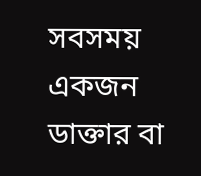সবসময় একজন ডাক্তার বা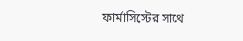ফার্মাসিস্টের সাথে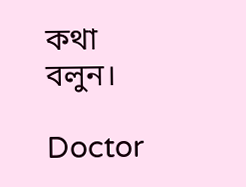কথা বলুন।

Doctor